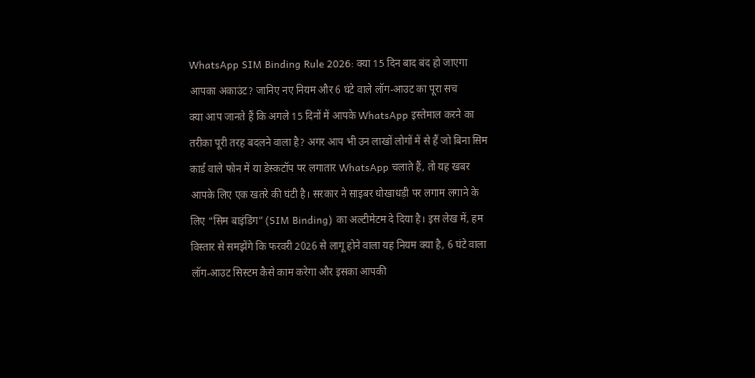WhatsApp SIM Binding Rule 2026: क्या 15 दिन बाद बंद हो जाएगा आपका अकाउंट? जानिए नए नियम और 6 घंटे वाले लॉग-आउट का पूरा सच
क्या आप जानते हैं कि अगले 15 दिनों में आपके WhatsApp इस्तेमाल करने का तरीका पूरी तरह बदलने वाला है? अगर आप भी उन लाखों लोगों में से हैं जो बिना सिम कार्ड वाले फोन में या डेस्कटॉप पर लगातार WhatsApp चलाते हैं, तो यह खबर आपके लिए एक खतरे की घंटी है। सरकार ने साइबर धोखाधड़ी पर लगाम लगाने के लिए “सिम बाइंडिंग” (SIM Binding) का अल्टीमेटम दे दिया है। इस लेख में, हम विस्तार से समझेंगे कि फरवरी 2026 से लागू होने वाला यह नियम क्या है, 6 घंटे वाला लॉग-आउट सिस्टम कैसे काम करेगा और इसका आपकी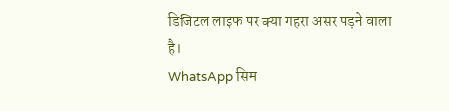डिजिटल लाइफ पर क्या गहरा असर पड़ने वाला है।
WhatsApp सिम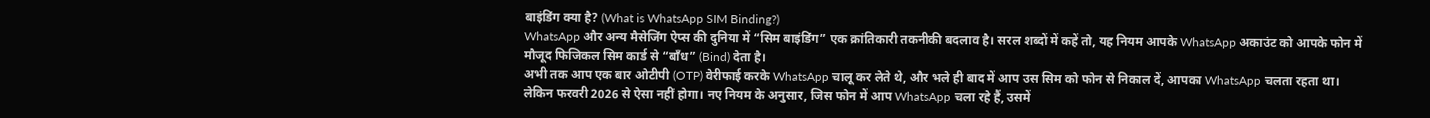बाइंडिंग क्या है? (What is WhatsApp SIM Binding?)
WhatsApp और अन्य मैसेजिंग ऐप्स की दुनिया में “सिम बाइंडिंग” एक क्रांतिकारी तकनीकी बदलाव है। सरल शब्दों में कहें तो, यह नियम आपके WhatsApp अकाउंट को आपके फोन में मौजूद फिजिकल सिम कार्ड से “बाँध” (Bind) देता है।
अभी तक आप एक बार ओटीपी (OTP) वेरीफाई करके WhatsApp चालू कर लेते थे, और भले ही बाद में आप उस सिम को फोन से निकाल दें, आपका WhatsApp चलता रहता था। लेकिन फरवरी 2026 से ऐसा नहीं होगा। नए नियम के अनुसार, जिस फोन में आप WhatsApp चला रहे हैं, उसमें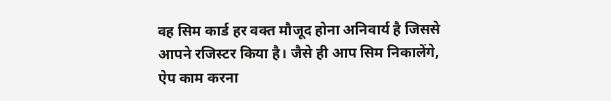वह सिम कार्ड हर वक्त मौजूद होना अनिवार्य है जिससे आपने रजिस्टर किया है। जैसे ही आप सिम निकालेंगे, ऐप काम करना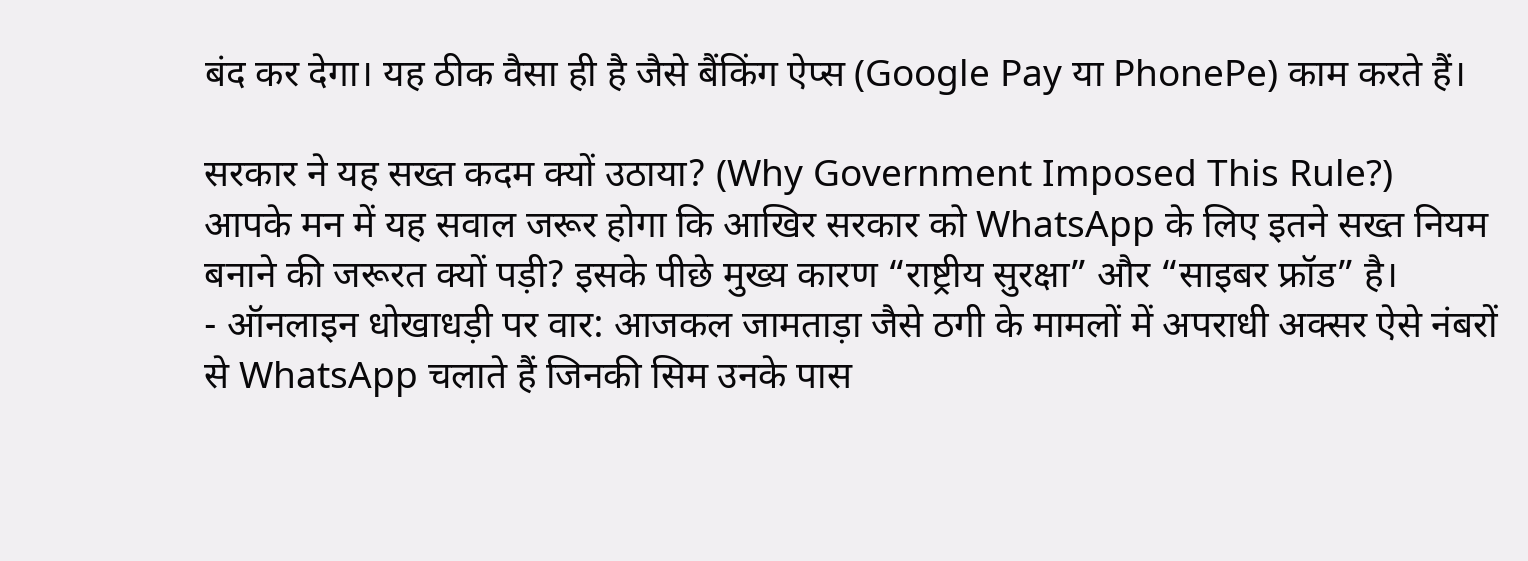बंद कर देगा। यह ठीक वैसा ही है जैसे बैंकिंग ऐप्स (Google Pay या PhonePe) काम करते हैं।

सरकार ने यह सख्त कदम क्यों उठाया? (Why Government Imposed This Rule?)
आपके मन में यह सवाल जरूर होगा कि आखिर सरकार को WhatsApp के लिए इतने सख्त नियम बनाने की जरूरत क्यों पड़ी? इसके पीछे मुख्य कारण “राष्ट्रीय सुरक्षा” और “साइबर फ्रॉड” है।
- ऑनलाइन धोखाधड़ी पर वार: आजकल जामताड़ा जैसे ठगी के मामलों में अपराधी अक्सर ऐसे नंबरों से WhatsApp चलाते हैं जिनकी सिम उनके पास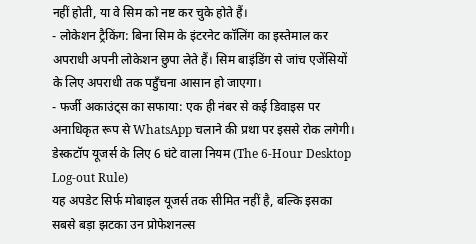नहीं होती, या वे सिम को नष्ट कर चुके होते हैं।
- लोकेशन ट्रैकिंग: बिना सिम के इंटरनेट कॉलिंग का इस्तेमाल कर अपराधी अपनी लोकेशन छुपा लेते हैं। सिम बाइंडिंग से जांच एजेंसियों के लिए अपराधी तक पहुँचना आसान हो जाएगा।
- फर्जी अकाउंट्स का सफाया: एक ही नंबर से कई डिवाइस पर अनाधिकृत रूप से WhatsApp चलाने की प्रथा पर इससे रोक लगेगी।
डेस्कटॉप यूजर्स के लिए 6 घंटे वाला नियम (The 6-Hour Desktop Log-out Rule)
यह अपडेट सिर्फ मोबाइल यूजर्स तक सीमित नहीं है, बल्कि इसका सबसे बड़ा झटका उन प्रोफेशनल्स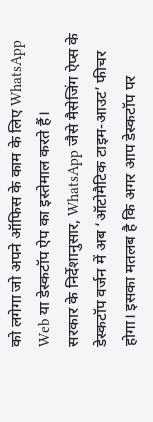को लगेगा जो अपने ऑफिस के काम के लिए WhatsApp Web या डेस्कटॉप ऐप का इस्तेमाल करते हैं।
सरकार के निर्देशानुसार, WhatsApp जैसे मैसेजिंग ऐप्स के डेस्कटॉप वर्जन में अब ‘ऑटोमैटिक टाइम-आउट’ फीचर होगा। इसका मतलब है कि अगर आप डेस्कटॉप पर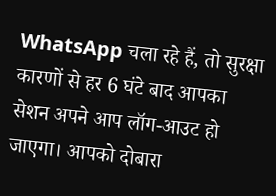WhatsApp चला रहे हैं, तो सुरक्षा कारणों से हर 6 घंटे बाद आपका सेशन अपने आप लॉग-आउट हो जाएगा। आपको दोबारा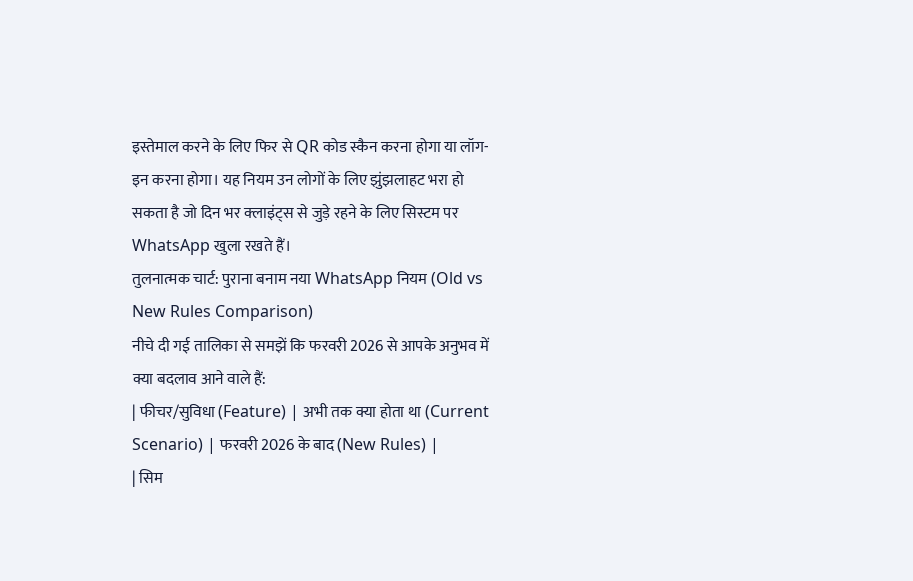इस्तेमाल करने के लिए फिर से QR कोड स्कैन करना होगा या लॉग-इन करना होगा। यह नियम उन लोगों के लिए झुंझलाहट भरा हो सकता है जो दिन भर क्लाइंट्स से जुड़े रहने के लिए सिस्टम पर WhatsApp खुला रखते हैं।
तुलनात्मक चार्ट: पुराना बनाम नया WhatsApp नियम (Old vs New Rules Comparison)
नीचे दी गई तालिका से समझें कि फरवरी 2026 से आपके अनुभव में क्या बदलाव आने वाले हैं:
| फीचर/सुविधा (Feature) | अभी तक क्या होता था (Current Scenario) | फरवरी 2026 के बाद (New Rules) |
| सिम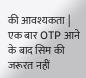की आवश्यकता | एक बार OTP आने के बाद सिम की जरूरत नहीं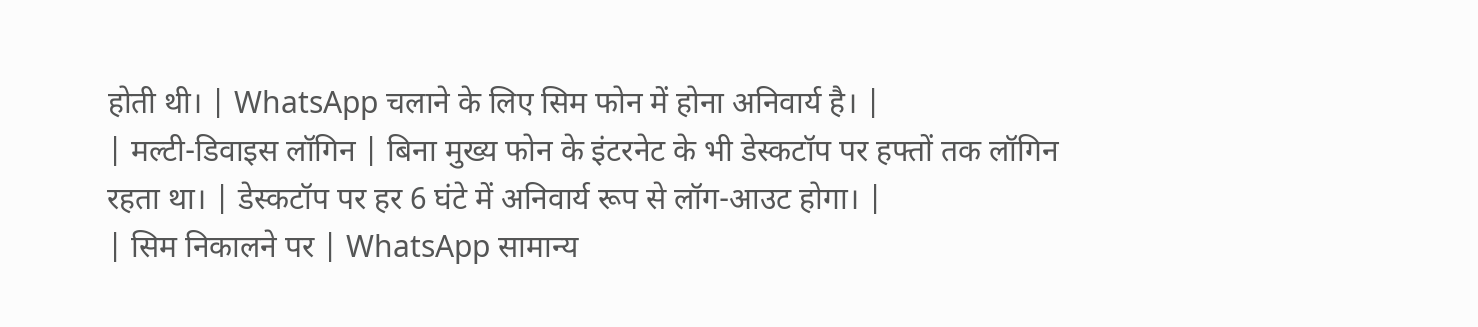होती थी। | WhatsApp चलाने के लिए सिम फोन में होना अनिवार्य है। |
| मल्टी-डिवाइस लॉगिन | बिना मुख्य फोन के इंटरनेट के भी डेस्कटॉप पर हफ्तों तक लॉगिन रहता था। | डेस्कटॉप पर हर 6 घंटे में अनिवार्य रूप से लॉग-आउट होगा। |
| सिम निकालने पर | WhatsApp सामान्य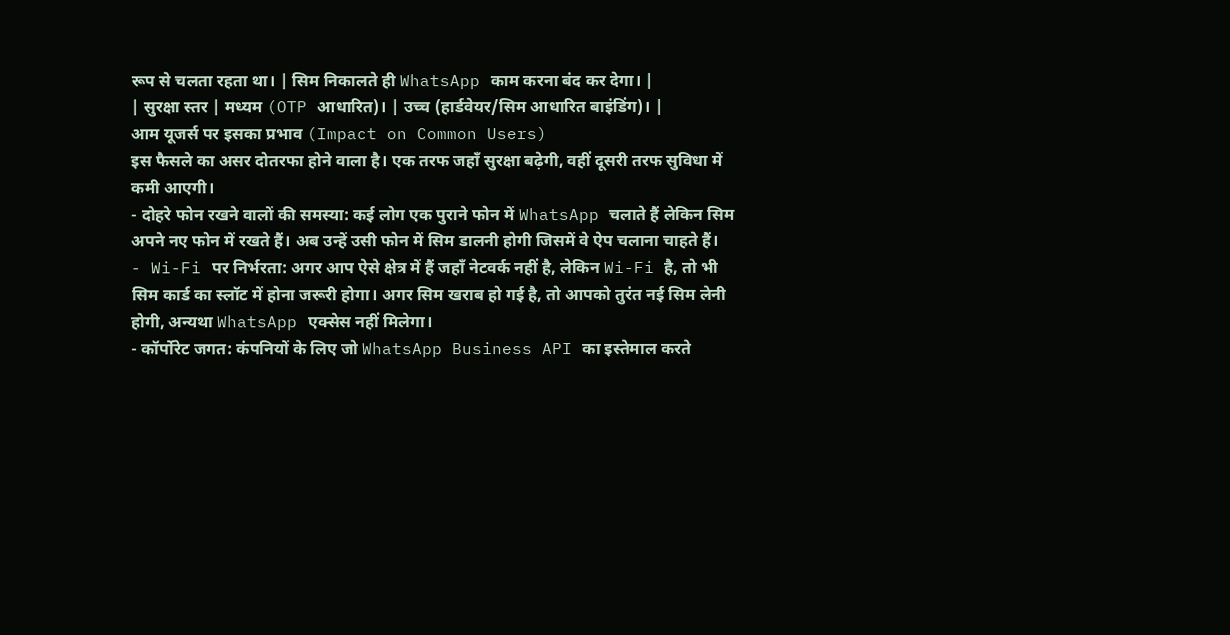रूप से चलता रहता था। | सिम निकालते ही WhatsApp काम करना बंद कर देगा। |
| सुरक्षा स्तर | मध्यम (OTP आधारित)। | उच्च (हार्डवेयर/सिम आधारित बाइंडिंग)। |
आम यूजर्स पर इसका प्रभाव (Impact on Common Users)
इस फैसले का असर दोतरफा होने वाला है। एक तरफ जहाँ सुरक्षा बढ़ेगी, वहीं दूसरी तरफ सुविधा में कमी आएगी।
- दोहरे फोन रखने वालों की समस्या: कई लोग एक पुराने फोन में WhatsApp चलाते हैं लेकिन सिम अपने नए फोन में रखते हैं। अब उन्हें उसी फोन में सिम डालनी होगी जिसमें वे ऐप चलाना चाहते हैं।
- Wi-Fi पर निर्भरता: अगर आप ऐसे क्षेत्र में हैं जहाँ नेटवर्क नहीं है, लेकिन Wi-Fi है, तो भी सिम कार्ड का स्लॉट में होना जरूरी होगा। अगर सिम खराब हो गई है, तो आपको तुरंत नई सिम लेनी होगी, अन्यथा WhatsApp एक्सेस नहीं मिलेगा।
- कॉर्पोरेट जगत: कंपनियों के लिए जो WhatsApp Business API का इस्तेमाल करते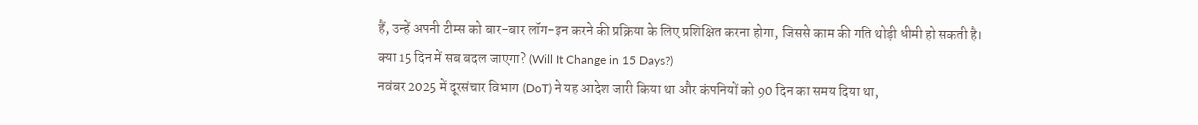हैं, उन्हें अपनी टीम्स को बार-बार लॉग-इन करने की प्रक्रिया के लिए प्रशिक्षित करना होगा, जिससे काम की गति थोड़ी धीमी हो सकती है।
क्या 15 दिन में सब बदल जाएगा? (Will It Change in 15 Days?)
नवंबर 2025 में दूरसंचार विभाग (DoT) ने यह आदेश जारी किया था और कंपनियों को 90 दिन का समय दिया था,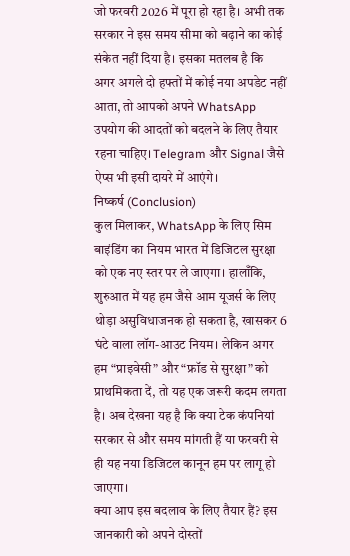जो फरवरी 2026 में पूरा हो रहा है। अभी तक सरकार ने इस समय सीमा को बढ़ाने का कोई संकेत नहीं दिया है। इसका मतलब है कि अगर अगले दो हफ्तों में कोई नया अपडेट नहीं आता, तो आपको अपने WhatsApp उपयोग की आदतों को बदलने के लिए तैयार रहना चाहिए। Telegram और Signal जैसे ऐप्स भी इसी दायरे में आएंगे।
निष्कर्ष (Conclusion)
कुल मिलाकर, WhatsApp के लिए सिम बाइंडिंग का नियम भारत में डिजिटल सुरक्षा को एक नए स्तर पर ले जाएगा। हालाँकि, शुरुआत में यह हम जैसे आम यूजर्स के लिए थोड़ा असुविधाजनक हो सकता है, खासकर 6 घंटे वाला लॉग-आउट नियम। लेकिन अगर हम “प्राइवेसी” और “फ्रॉड से सुरक्षा” को प्राथमिकता दें, तो यह एक जरूरी कदम लगता है। अब देखना यह है कि क्या टेक कंपनियां सरकार से और समय मांगती हैं या फरवरी से ही यह नया डिजिटल कानून हम पर लागू हो जाएगा।
क्या आप इस बदलाव के लिए तैयार हैं? इस जानकारी को अपने दोस्तों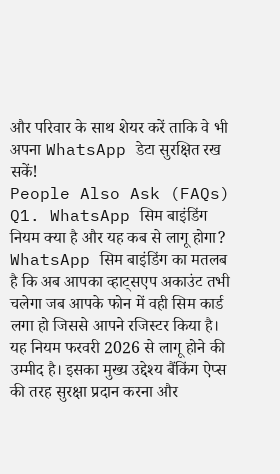और परिवार के साथ शेयर करें ताकि वे भी अपना WhatsApp डेटा सुरक्षित रख सकें!
People Also Ask (FAQs)
Q1. WhatsApp सिम बाइंडिंग नियम क्या है और यह कब से लागू होगा?
WhatsApp सिम बाइंडिंग का मतलब है कि अब आपका व्हाट्सएप अकाउंट तभी चलेगा जब आपके फोन में वही सिम कार्ड लगा हो जिससे आपने रजिस्टर किया है। यह नियम फरवरी 2026 से लागू होने की उम्मीद है। इसका मुख्य उद्देश्य बैंकिंग ऐप्स की तरह सुरक्षा प्रदान करना और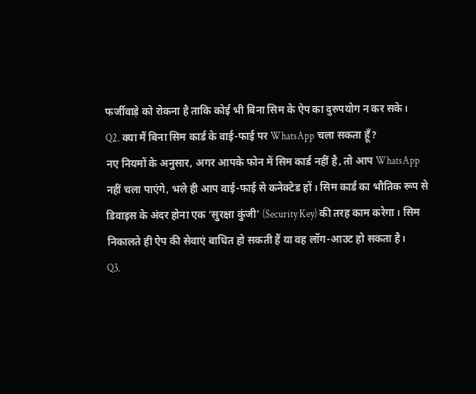फर्जीवाड़े को रोकना है ताकि कोई भी बिना सिम के ऐप का दुरुपयोग न कर सके।
Q2. क्या मैं बिना सिम कार्ड के वाई-फाई पर WhatsApp चला सकता हूँ?
नए नियमों के अनुसार, अगर आपके फोन में सिम कार्ड नहीं है, तो आप WhatsApp नहीं चला पाएंगे, भले ही आप वाई-फाई से कनेक्टेड हों। सिम कार्ड का भौतिक रूप से डिवाइस के अंदर होना एक ‘सुरक्षा कुंजी’ (Security Key) की तरह काम करेगा। सिम निकालते ही ऐप की सेवाएं बाधित हो सकती हैं या वह लॉग-आउट हो सकता है।
Q3.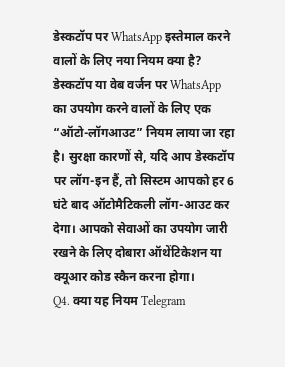डेस्कटॉप पर WhatsApp इस्तेमाल करने वालों के लिए नया नियम क्या है?
डेस्कटॉप या वेब वर्जन पर WhatsApp का उपयोग करने वालों के लिए एक “ऑटो-लॉगआउट” नियम लाया जा रहा है। सुरक्षा कारणों से, यदि आप डेस्कटॉप पर लॉग-इन हैं, तो सिस्टम आपको हर 6 घंटे बाद ऑटोमैटिकली लॉग-आउट कर देगा। आपको सेवाओं का उपयोग जारी रखने के लिए दोबारा ऑथेंटिकेशन या क्यूआर कोड स्कैन करना होगा।
Q4. क्या यह नियम Telegram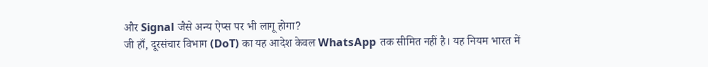और Signal जैसे अन्य ऐप्स पर भी लागू होगा?
जी हाँ, दूरसंचार विभाग (DoT) का यह आदेश केवल WhatsApp तक सीमित नहीं है। यह नियम भारत में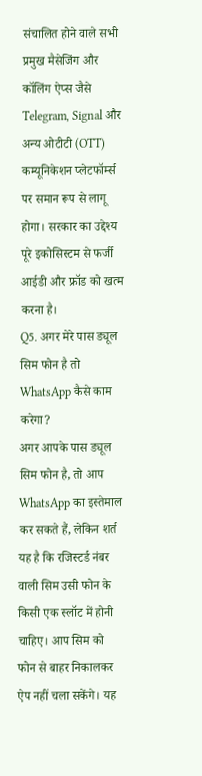संचालित होने वाले सभी प्रमुख मैसेजिंग और कॉलिंग ऐप्स जैसे Telegram, Signal और अन्य ओटीटी (OTT) कम्यूनिकेशन प्लेटफॉर्म्स पर समान रूप से लागू होगा। सरकार का उद्देश्य पूरे इकोसिस्टम से फर्जी आईडी और फ्रॉड को खत्म करना है।
Q5. अगर मेरे पास ड्यूल सिम फोन है तो WhatsApp कैसे काम करेगा?
अगर आपके पास ड्यूल सिम फोन है, तो आप WhatsApp का इस्तेमाल कर सकते हैं, लेकिन शर्त यह है कि रजिस्टर्ड नंबर वाली सिम उसी फोन के किसी एक स्लॉट में होनी चाहिए। आप सिम को फोन से बाहर निकालकर ऐप नहीं चला सकेंगे। यह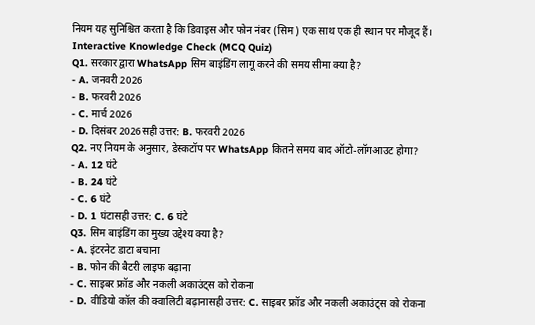नियम यह सुनिश्चित करता है कि डिवाइस और फोन नंबर (सिम) एक साथ एक ही स्थान पर मौजूद हैं।
Interactive Knowledge Check (MCQ Quiz)
Q1. सरकार द्वारा WhatsApp सिम बाइंडिंग लागू करने की समय सीमा क्या है?
- A. जनवरी 2026
- B. फरवरी 2026
- C. मार्च 2026
- D. दिसंबर 2026सही उत्तर: B. फरवरी 2026
Q2. नए नियम के अनुसार, डेस्कटॉप पर WhatsApp कितने समय बाद ऑटो-लॉगआउट होगा?
- A. 12 घंटे
- B. 24 घंटे
- C. 6 घंटे
- D. 1 घंटासही उत्तर: C. 6 घंटे
Q3. सिम बाइंडिंग का मुख्य उद्देश्य क्या है?
- A. इंटरनेट डाटा बचाना
- B. फोन की बैटरी लाइफ बढ़ाना
- C. साइबर फ्रॉड और नकली अकाउंट्स को रोकना
- D. वीडियो कॉल की क्वालिटी बढ़ानासही उत्तर: C. साइबर फ्रॉड और नकली अकाउंट्स को रोकना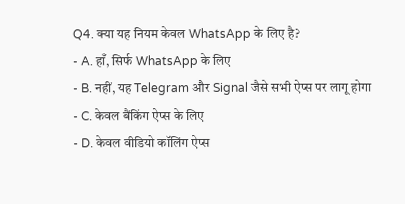Q4. क्या यह नियम केवल WhatsApp के लिए है?
- A. हाँ, सिर्फ WhatsApp के लिए
- B. नहीं, यह Telegram और Signal जैसे सभी ऐप्स पर लागू होगा
- C. केवल बैंकिंग ऐप्स के लिए
- D. केवल वीडियो कॉलिंग ऐप्स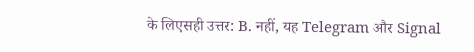के लिएसही उत्तर: B. नहीं, यह Telegram और Signal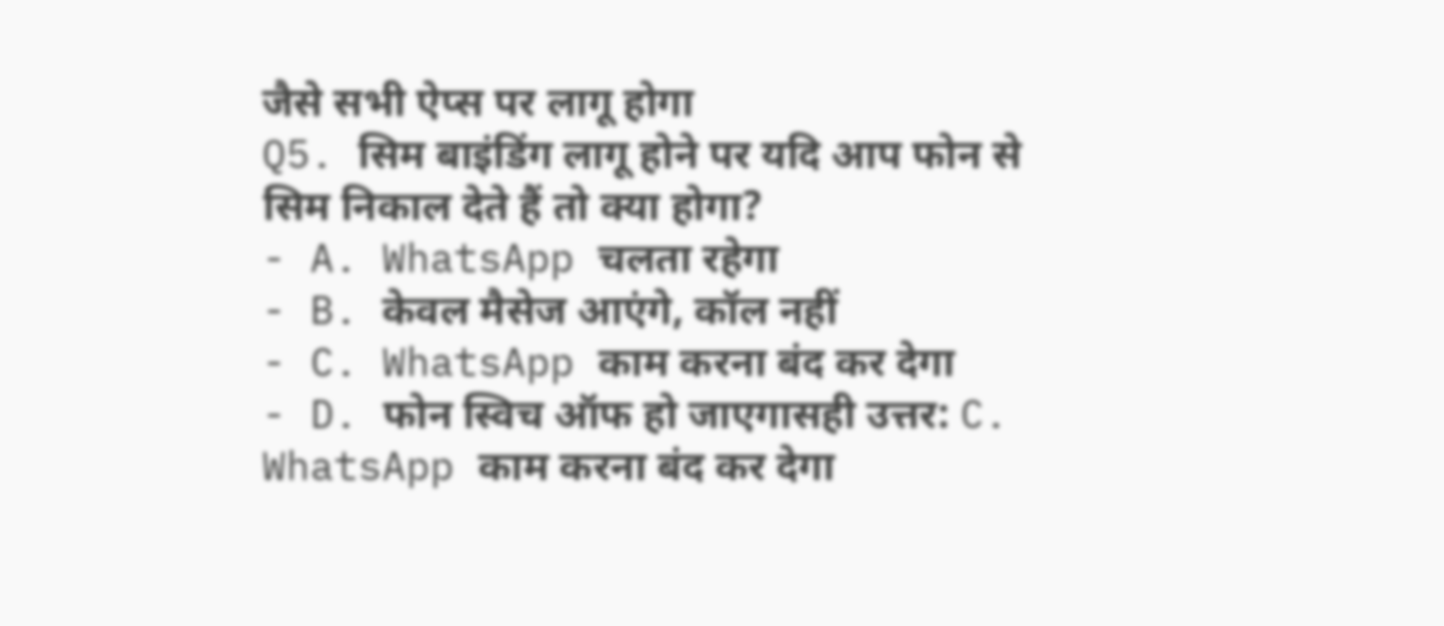जैसे सभी ऐप्स पर लागू होगा
Q5. सिम बाइंडिंग लागू होने पर यदि आप फोन से सिम निकाल देते हैं तो क्या होगा?
- A. WhatsApp चलता रहेगा
- B. केवल मैसेज आएंगे, कॉल नहीं
- C. WhatsApp काम करना बंद कर देगा
- D. फोन स्विच ऑफ हो जाएगासही उत्तर: C. WhatsApp काम करना बंद कर देगा